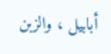أبابيل ، والزبن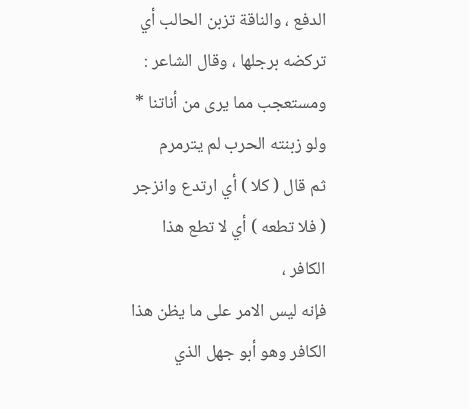الدفع ، والناقة تزبن الحالب أي تركضه برجلها ، وقال الشاعر :
ومستعجب مما يرى من أناتنا * ولو زبنته الحرب لم يترمرم
ثم قال ( كلا ) أي ارتدع وانزجر ( فلا تطعه ) أي لا تطع هذا الكافر ،
فإنه ليس الامر على ما يظن هذا الكافر وهو أبو جهل الذي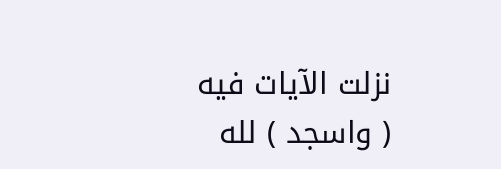نزلت الآيات فيه
( واسجد ) لله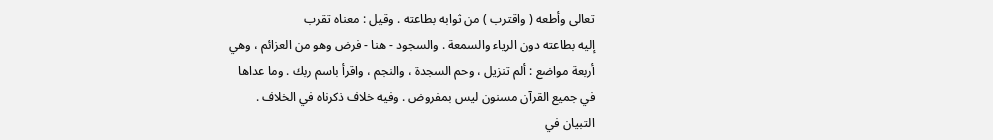تعالى وأطعه ( واقترب ) من ثوابه بطاعته . وقيل : معناه تقرب
إليه بطاعته دون الرياء والسمعة . والسجود - هنا - فرض وهو من العزائم ، وهي
أربعة مواضع : ألم تنزيل ، وحم السجدة ، والنجم ، واقرأ باسم ربك . وما عداها
في جميع القرآن مسنون ليس بمفروض . وفيه خلاف ذكرناه في الخلاف .
التبيان في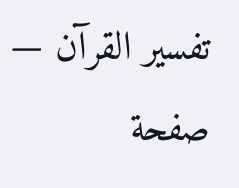تفسير القرآن — صفحة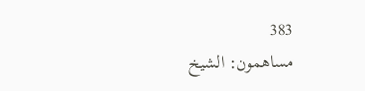383
مساهمون: الشيخ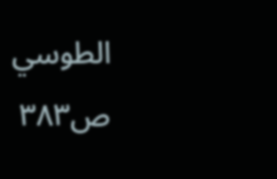الطوسي
ص٣٨٣